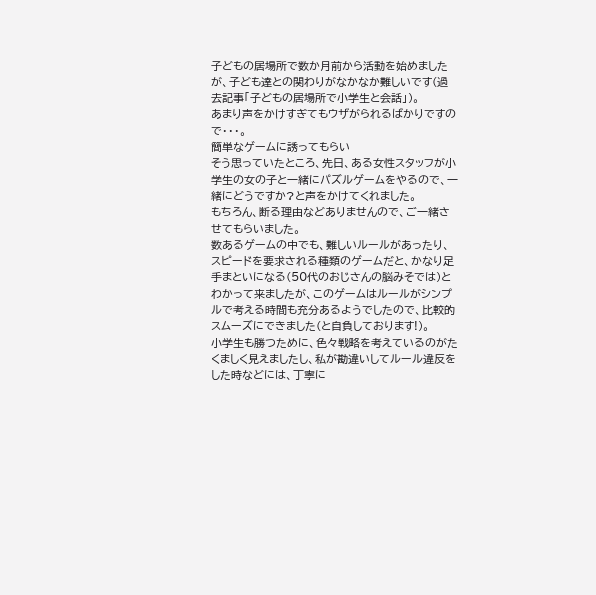子どもの居場所で数か月前から活動を始めましたが、子ども達との関わりがなかなか難しいです(過去記事「子どもの居場所で小学生と会話」)。
あまり声をかけすぎてもウザがられるばかりですので・・・。
簡単なゲームに誘ってもらい
そう思っていたところ、先日、ある女性スタッフが小学生の女の子と一緒にパズルゲームをやるので、一緒にどうですか?と声をかけてくれました。
もちろん、断る理由などありませんので、ご一緒させてもらいました。
数あるゲームの中でも、難しいルールがあったり、スピードを要求される種類のゲームだと、かなり足手まといになる(50代のおじさんの脳みそでは)とわかって来ましたが、このゲームはルールがシンプルで考える時間も充分あるようでしたので、比較的スムーズにできました(と自負しております!)。
小学生も勝つために、色々戦略を考えているのがたくましく見えましたし、私が勘違いしてルール違反をした時などには、丁寧に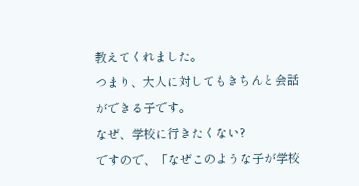教えてくれました。
つまり、大人に対してもきちんと会話ができる子です。
なぜ、学校に行きたくない?
ですので、「なぜこのような子が学校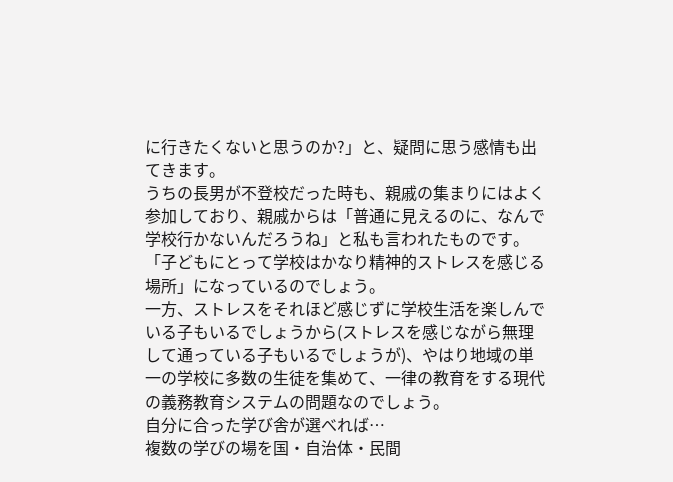に行きたくないと思うのか?」と、疑問に思う感情も出てきます。
うちの長男が不登校だった時も、親戚の集まりにはよく参加しており、親戚からは「普通に見えるのに、なんで学校行かないんだろうね」と私も言われたものです。
「子どもにとって学校はかなり精神的ストレスを感じる場所」になっているのでしょう。
一方、ストレスをそれほど感じずに学校生活を楽しんでいる子もいるでしょうから(ストレスを感じながら無理して通っている子もいるでしょうが)、やはり地域の単一の学校に多数の生徒を集めて、一律の教育をする現代の義務教育システムの問題なのでしょう。
自分に合った学び舎が選べれば…
複数の学びの場を国・自治体・民間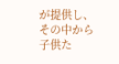が提供し、その中から子供た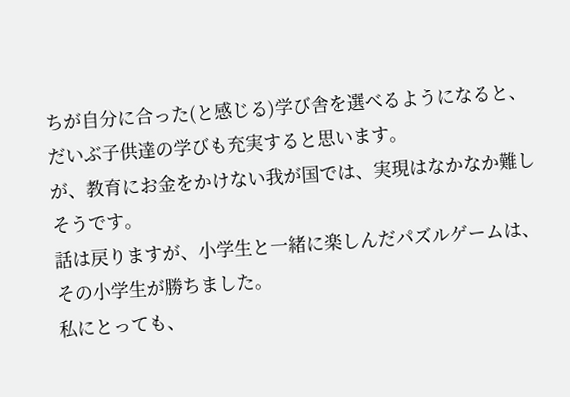ちが自分に合った(と感じる)学び舎を選べるようになると、だいぶ子供達の学びも充実すると思います。
が、教育にお金をかけない我が国では、実現はなかなか難しそうです。
話は戻りますが、小学生と一緒に楽しんだパズルゲームは、その小学生が勝ちました。
私にとっても、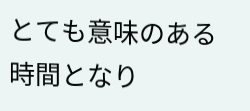とても意味のある時間となり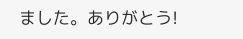ました。ありがとう!